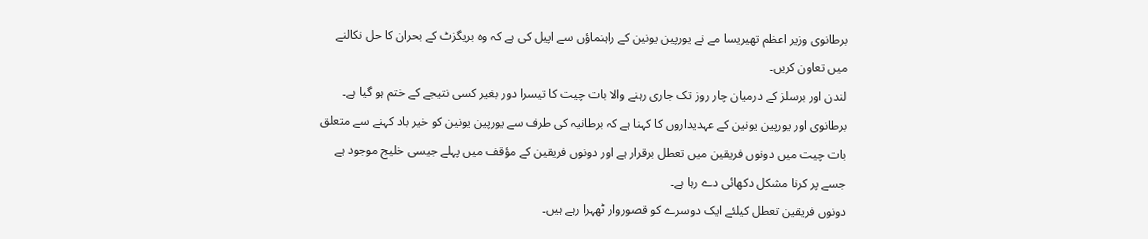برطانوی وزیر اعظم تھیریسا مے نے یورپین یونین کے راہنماؤں سے اپیل کی ہے کہ وہ بریگزٹ کے بحران کا حل نکالنے میں تعاون کریں۔
لندن اور برسلز کے درمیان چار روز تک جاری رہنے والا بات چیت کا تیسرا دور بغیر کسی نتیجے کے ختم ہو گیا ہے۔ برطانوی اور یورپین یونین کے عہدیداروں کا کہنا ہے کہ برطانیہ کی طرف سے یورپین یونین کو خیر باد کہنے سے متعلق بات چیت میں دونوں فریقین میں تعطل برقرار ہے اور دونوں فریقین کے مؤقف میں پہلے جیسی خلیج موجود ہے جسے پر کرنا مشکل دکھائی دے رہا ہے۔
دونوں فریقین تعطل کیلئے ایک دوسرے کو قصوروار ٹھہرا رہے ہیں۔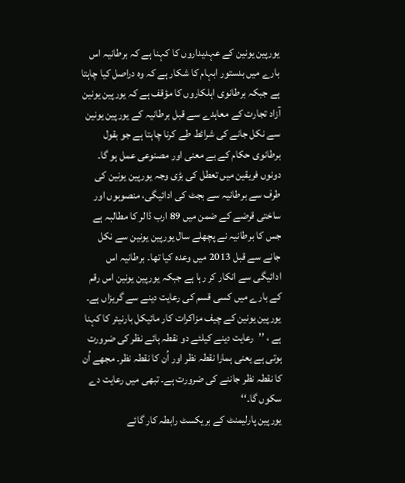یورپین یونین کے عہدیداروں کا کہنا ہے کہ برطانیہ اس بارے میں بدستور ابہام کا شکار ہے کہ وہ دراصل کیا چاہتا ہے جبکہ برطانوی اہلکاروں کا مؤقف ہے کہ یورپین یونین آزاد تجارت کے معاہدے سے قبل برطانیہ کے یورپین یونین سے نکل جانے کی شرائط طے کرنا چاہتا ہے جو بقول برطانوی حکام کے بے معنی اور مصنوعی عمل ہو گا۔
دونوں فریقین میں تعطل کی بڑی وجہ یورپین یونین کی طرف سے برطانیہ سے بجٹ کی ادائیگی، منصوبوں اور ساختی قرضے کے ضمن میں 89 ارب ڈالر کا مطالبہ ہے جس کا برطانیہ نے پچھلے سال یورپین یونین سے نکل جانے سے قبل 2013 میں وعدہ کیا تھا۔ برطانیہ اس ادائیگی سے انکار کر رہا ہے جبکہ یورپین یونین اس رقم کے بارے میں کسی قسم کی رعایت دینے سے گریزاں ہے۔
یورپین یونین کے چیف مزاکرات کار مائیکل بارنیئر کا کہنا ہے ، ’’رعایت دینے کیلئے دو نقطہ ہائے نظر کی ضرورت ہوتی ہے یعنی ہمارا نقطہ نظر اور اُن کا نقطہ نظر۔ مجھے اُن کا نقطہ نظر جاننے کی ضرورت ہے۔ تبھی میں رعایت دے سکوں گا۔‘‘
یورپین پارلیمنٹ کے بریکسٹ رابطہ کار گائے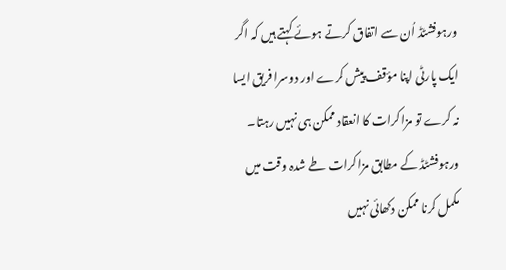ورہوفشٹڈ اُن سے اتفاق کرتے ہوئے کہتے ہیں کہ اگر ایک پارٹی اپنا مؤقف پیش کرے اور دوسرا فریق ایسا نہ کرے تو مزاکرات کا انعقاد ممکن ہی نہیں رہتا۔ ورہوفشٹڈ کے مطابق مزاکرات طے شدہ وقت میں مکمل کرنا ممکن دکھائی نہیں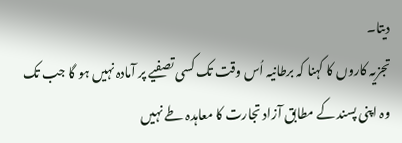دیتا۔
تجزیہ کاروں کا کہنا کہ برطانیہ اُس وقت تک کسی تصفیے پر آمادہ نہیں ہو گا جب تک وہ اپنی پسند کے مطابق آزاد تجارت کا معاہدہ طے نہیں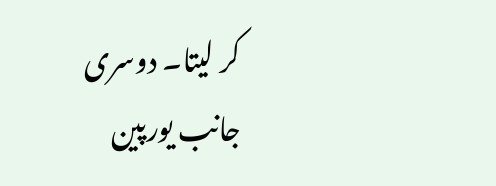کر لیتا۔ دوسری جانب یورپین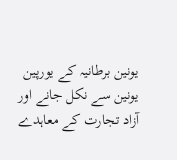یونین برطانیہ کے یورپین یونین سے نکل جانے اور آزاد تجارت کے معاہدے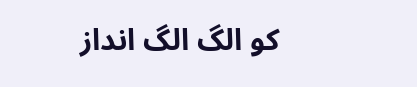کو الگ الگ انداز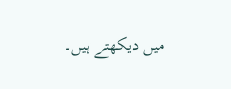میں دیکھتے ہیں۔